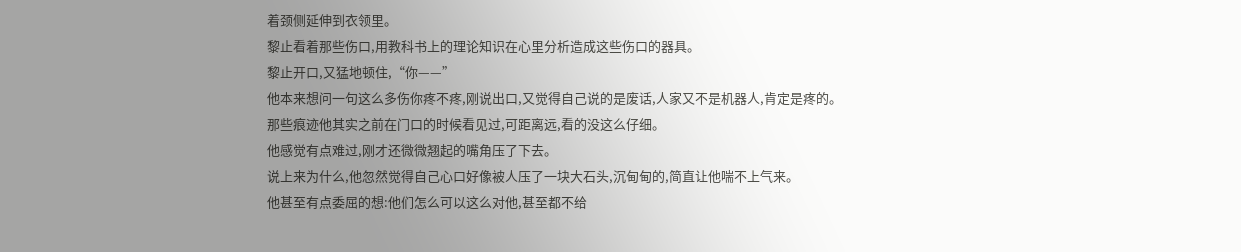着颈侧延伸到衣领里。
黎止看着那些伤口,用教科书上的理论知识在心里分析造成这些伤口的器具。
黎止开口,又猛地顿住,“你——”
他本来想问一句这么多伤你疼不疼,刚说出口,又觉得自己说的是废话,人家又不是机器人,肯定是疼的。
那些痕迹他其实之前在门口的时候看见过,可距离远,看的没这么仔细。
他感觉有点难过,刚才还微微翘起的嘴角压了下去。
说上来为什么,他忽然觉得自己心口好像被人压了一块大石头,沉甸甸的,简直让他喘不上气来。
他甚至有点委屈的想:他们怎么可以这么对他,甚至都不给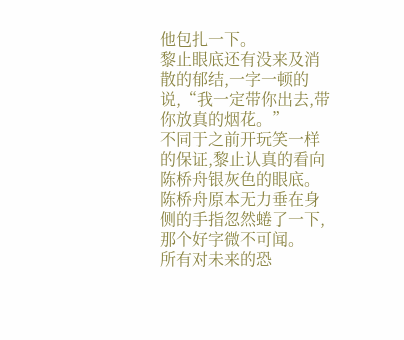他包扎一下。
黎止眼底还有没来及消散的郁结,一字一顿的说,“我一定带你出去,带你放真的烟花。”
不同于之前开玩笑一样的保证,黎止认真的看向陈桥舟银灰色的眼底。
陈桥舟原本无力垂在身侧的手指忽然蜷了一下,那个好字微不可闻。
所有对未来的恐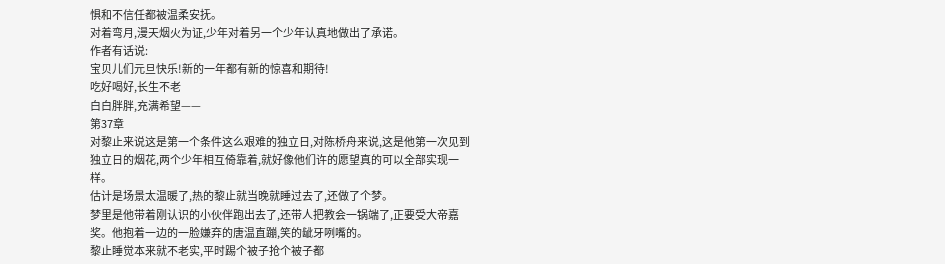惧和不信任都被温柔安抚。
对着弯月,漫天烟火为证,少年对着另一个少年认真地做出了承诺。
作者有话说:
宝贝儿们元旦快乐!新的一年都有新的惊喜和期待!
吃好喝好,长生不老
白白胖胖,充满希望——
第37章
对黎止来说这是第一个条件这么艰难的独立日,对陈桥舟来说,这是他第一次见到独立日的烟花,两个少年相互倚靠着,就好像他们许的愿望真的可以全部实现一样。
估计是场景太温暖了,热的黎止就当晚就睡过去了,还做了个梦。
梦里是他带着刚认识的小伙伴跑出去了,还带人把教会一锅端了,正要受大帝嘉奖。他抱着一边的一脸嫌弃的唐温直蹦,笑的龇牙咧嘴的。
黎止睡觉本来就不老实,平时踢个被子抢个被子都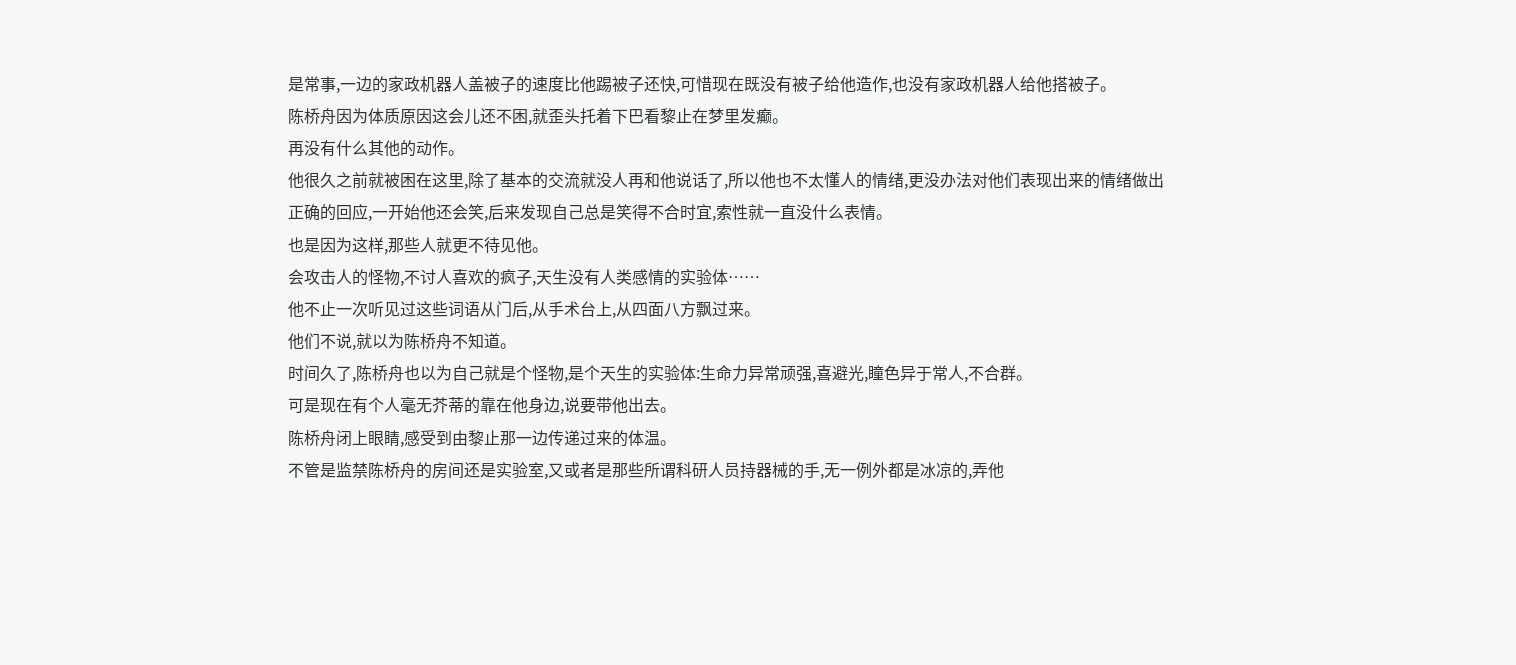是常事,一边的家政机器人盖被子的速度比他踢被子还快,可惜现在既没有被子给他造作,也没有家政机器人给他搭被子。
陈桥舟因为体质原因这会儿还不困,就歪头托着下巴看黎止在梦里发癫。
再没有什么其他的动作。
他很久之前就被困在这里,除了基本的交流就没人再和他说话了,所以他也不太懂人的情绪,更没办法对他们表现出来的情绪做出正确的回应,一开始他还会笑,后来发现自己总是笑得不合时宜,索性就一直没什么表情。
也是因为这样,那些人就更不待见他。
会攻击人的怪物,不讨人喜欢的疯子,天生没有人类感情的实验体……
他不止一次听见过这些词语从门后,从手术台上,从四面八方飘过来。
他们不说,就以为陈桥舟不知道。
时间久了,陈桥舟也以为自己就是个怪物,是个天生的实验体:生命力异常顽强,喜避光,瞳色异于常人,不合群。
可是现在有个人毫无芥蒂的靠在他身边,说要带他出去。
陈桥舟闭上眼睛,感受到由黎止那一边传递过来的体温。
不管是监禁陈桥舟的房间还是实验室,又或者是那些所谓科研人员持器械的手,无一例外都是冰凉的,弄他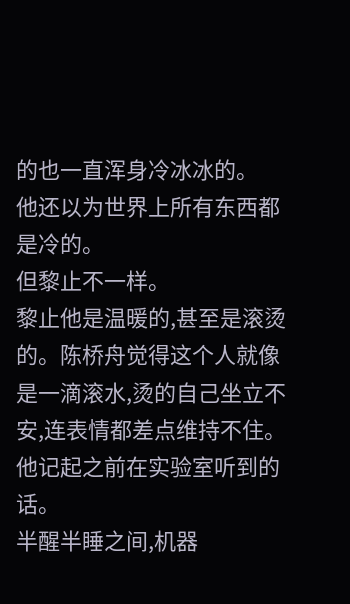的也一直浑身冷冰冰的。
他还以为世界上所有东西都是冷的。
但黎止不一样。
黎止他是温暖的,甚至是滚烫的。陈桥舟觉得这个人就像是一滴滚水,烫的自己坐立不安,连表情都差点维持不住。
他记起之前在实验室听到的话。
半醒半睡之间,机器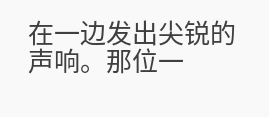在一边发出尖锐的声响。那位一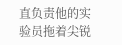直负责他的实验员拖着尖锐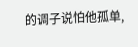的调子说怕他孤单,